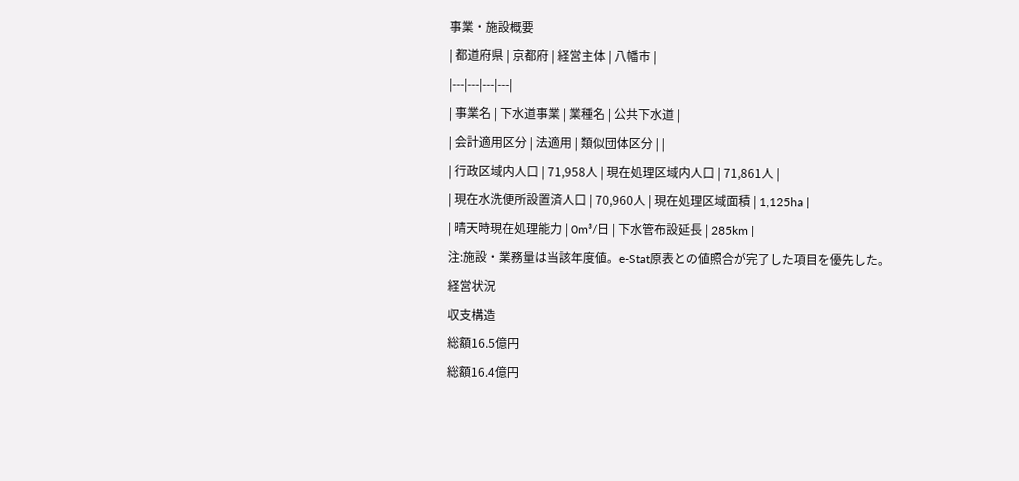事業・施設概要
| 都道府県 | 京都府 | 経営主体 | 八幡市 |
|---|---|---|---|
| 事業名 | 下水道事業 | 業種名 | 公共下水道 |
| 会計適用区分 | 法適用 | 類似団体区分 | |
| 行政区域内人口 | 71,958人 | 現在処理区域内人口 | 71,861人 |
| 現在水洗便所設置済人口 | 70,960人 | 現在処理区域面積 | 1,125ha |
| 晴天時現在処理能力 | 0m³/日 | 下水管布設延長 | 285km |
注:施設・業務量は当該年度値。e-Stat原表との値照合が完了した項目を優先した。
経営状況
収支構造
総額16.5億円
総額16.4億円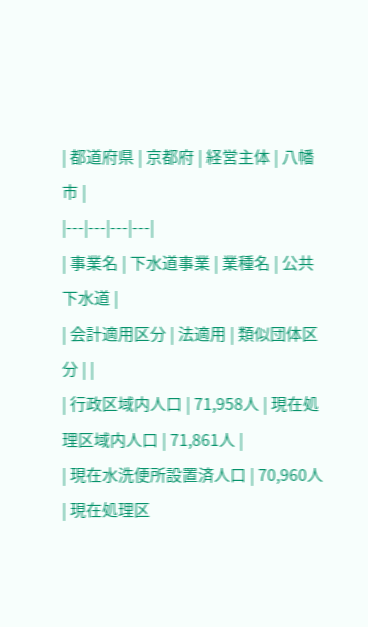| 都道府県 | 京都府 | 経営主体 | 八幡市 |
|---|---|---|---|
| 事業名 | 下水道事業 | 業種名 | 公共下水道 |
| 会計適用区分 | 法適用 | 類似団体区分 | |
| 行政区域内人口 | 71,958人 | 現在処理区域内人口 | 71,861人 |
| 現在水洗便所設置済人口 | 70,960人 | 現在処理区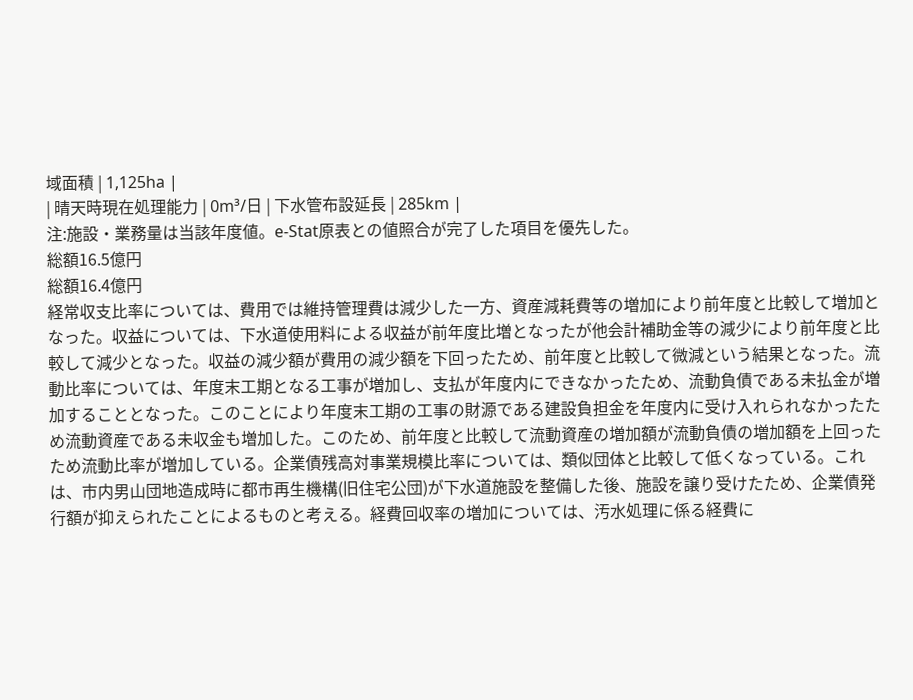域面積 | 1,125ha |
| 晴天時現在処理能力 | 0m³/日 | 下水管布設延長 | 285km |
注:施設・業務量は当該年度値。e-Stat原表との値照合が完了した項目を優先した。
総額16.5億円
総額16.4億円
経常収支比率については、費用では維持管理費は減少した一方、資産減耗費等の増加により前年度と比較して増加となった。収益については、下水道使用料による収益が前年度比増となったが他会計補助金等の減少により前年度と比較して減少となった。収益の減少額が費用の減少額を下回ったため、前年度と比較して微減という結果となった。流動比率については、年度末工期となる工事が増加し、支払が年度内にできなかったため、流動負債である未払金が増加することとなった。このことにより年度末工期の工事の財源である建設負担金を年度内に受け入れられなかったため流動資産である未収金も増加した。このため、前年度と比較して流動資産の増加額が流動負債の増加額を上回ったため流動比率が増加している。企業債残高対事業規模比率については、類似団体と比較して低くなっている。これは、市内男山団地造成時に都市再生機構(旧住宅公団)が下水道施設を整備した後、施設を譲り受けたため、企業債発行額が抑えられたことによるものと考える。経費回収率の増加については、汚水処理に係る経費に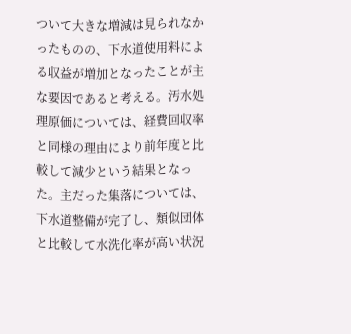ついて大きな増減は見られなかったものの、下水道使用料による収益が増加となったことが主な要因であると考える。汚水処理原価については、経費回収率と同様の理由により前年度と比較して減少という結果となった。主だった集落については、下水道整備が完了し、類似団体と比較して水洗化率が高い状況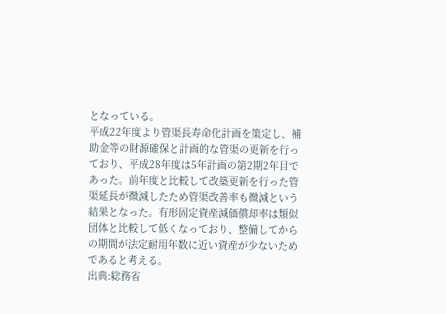となっている。
平成22年度より管渠長寿命化計画を策定し、補助金等の財源確保と計画的な管渠の更新を行っており、平成28年度は5年計画の第2期2年目であった。前年度と比較して改築更新を行った管渠延長が微減したため管渠改善率も微減という結果となった。有形固定資産減価償却率は類似団体と比較して低くなっており、整備してからの期間が法定耐用年数に近い資産が少ないためであると考える。
出典:総務省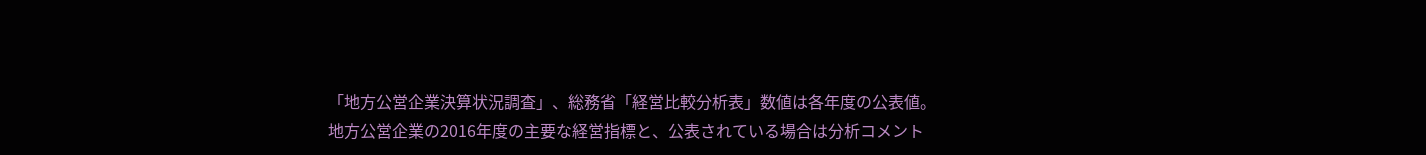「地方公営企業決算状況調査」、総務省「経営比較分析表」数値は各年度の公表値。
地方公営企業の2016年度の主要な経営指標と、公表されている場合は分析コメント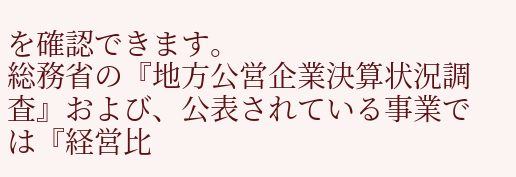を確認できます。
総務省の『地方公営企業決算状況調査』および、公表されている事業では『経営比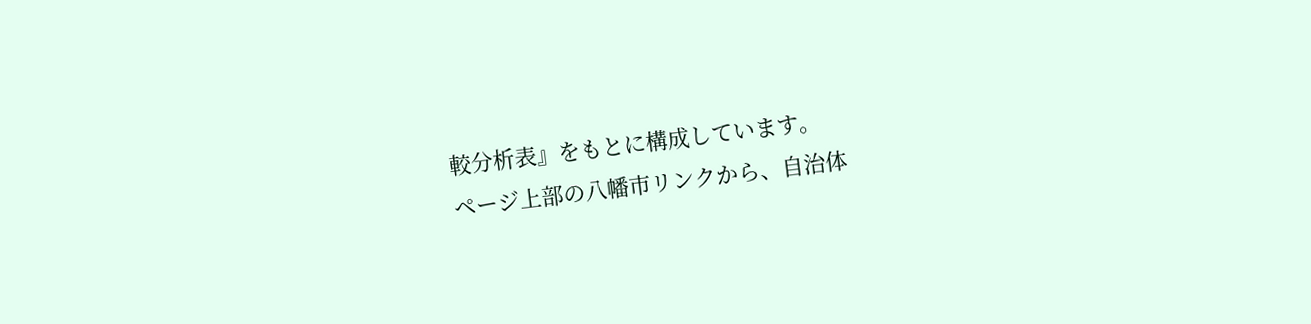較分析表』をもとに構成しています。
ページ上部の八幡市リンクから、自治体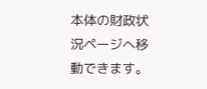本体の財政状況ページへ移動できます。